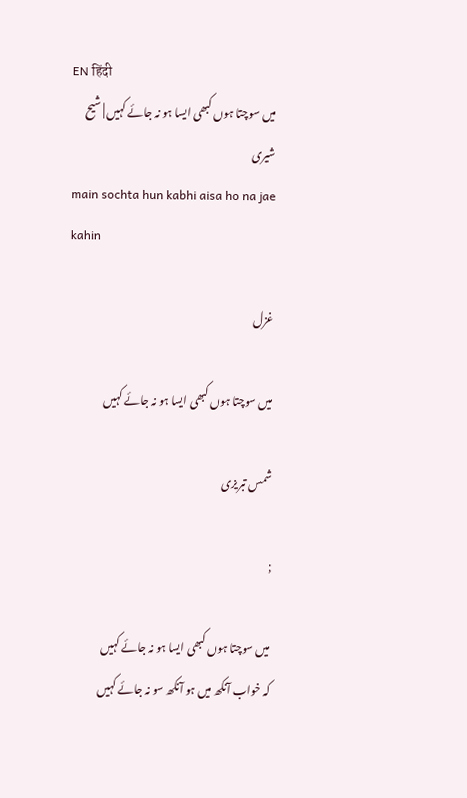EN हिंदी
میں سوچتا ہوں کبھی ایسا ہو نہ جائے کہیں | شیح شیری
main sochta hun kabhi aisa ho na jae kahin

غزل

میں سوچتا ہوں کبھی ایسا ہو نہ جائے کہیں

شمس تبریزی

;

میں سوچتا ہوں کبھی ایسا ہو نہ جائے کہیں
کہ خواب آنکھ میں ہو آنکھ سو نہ جائے کہیں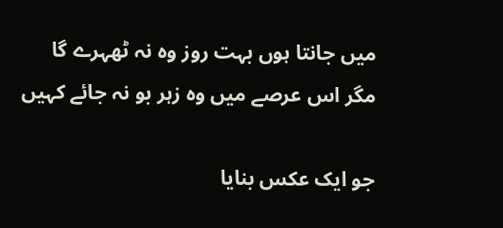میں جانتا ہوں بہت روز وہ نہ ٹھہرے گا
مگر اس عرصے میں وہ زہر بو نہ جائے کہیں

جو ایک عکس بنایا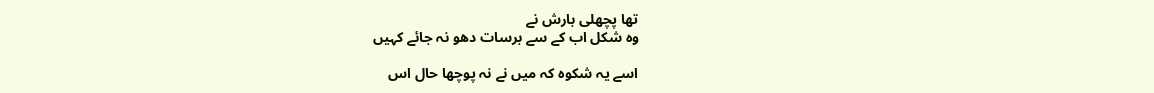تھا پچھلی بارش نے
وہ شکل اب کے سے برسات دھو نہ جائے کہیں

اسے یہ شکوہ کہ میں نے نہ پوچھا حال اس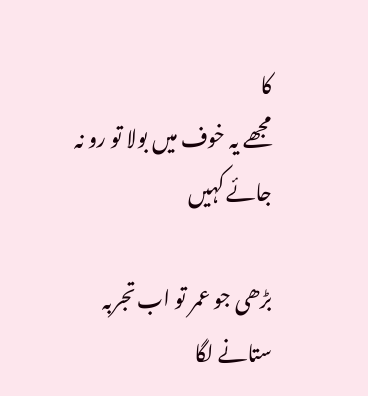کا
مجھے یہ خوف میں بولا تو رو نہ جائے کہیں

بڑھی جو عمر تو اب تجربہ ستانے لگا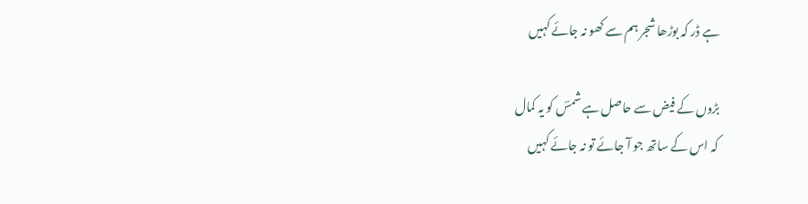ہے ڈر کہ بوڑھا شجر ہم سے کھو نہ جائے کہیں

بڑوں کے فیض سے حاصل ہے شمسؔ کو یہ کمال
کہ اس کے ساتھ جو آ جائے تو نہ جائے کہیں